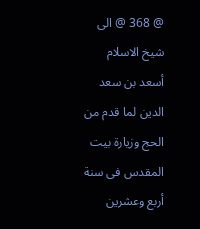@ 368 @ الى شيخ الاسلام أسعد بن سعد الدين لما قدم من الحج وزيارة بيت المقدس فى سنة أربع وعشرين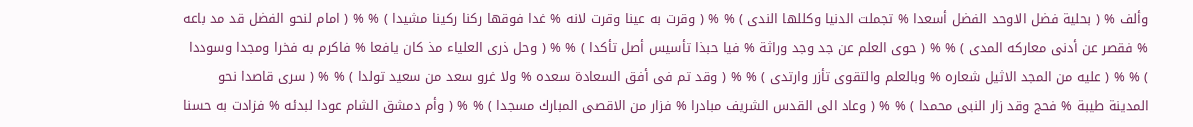وألف % ( بحلية فضل الاوحد الفضل أسعدا % تجملت الدنيا وكللها الندى ) % % ( وقرت به عينا وقرت لانه % غدا فوقها ركنا ركينا مشيدا ) % % ( امام لنحو الفضل قد مد باعه % فقصر عن أدنى معاركه المدى ) % % ( حوى العلم عن جد وجد وراثة % فيا حبذا تأسيس أصل تأكدا ) % % ( وحل ذرى العلياء مذ كان يافعا % فاكرم به فخرا ومجدا وسوددا ) % % ( عليه من المجد الاثيل شعاره % وبالعلم والتقوى تأزر وارتدى ) % % ( وقد تم فى أفق السعادة سعده % ولا غرو سعد من سعيد تولدا ) % % ( سرى قاصدا نحو المدينة طيبة % فحج وقد زار النبى محمدا ) % % ( وعاد الى القدس الشريف مبادرا % فزار من الاقصى المبارك مسجدا ) % % ( وأم دمشق الشام عودا لبدئه % فزادت به حسنا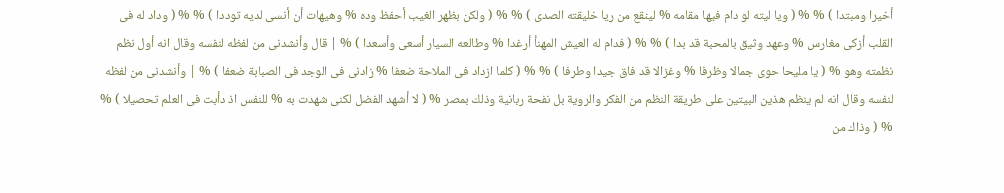أخيرا ومبتدا ) % % ( ويا ليته لو دام فيها مقامه % لينقع من ريا خليقته الصدى ) % % ( ولكن بظهر الغيب أحفظ وده % وهيهات أن أنسى لديه توددا ) % % ( وداد له فى القلب أزكى مغارس % وعهد وثيق بالمحبة قد بدا ) % % ( فدام له العيش المهنأ أرغدا % وطالعه السيار أسعى وأسعدا ) % | قال وأنشدنى من لفظه لنفسه وقال انه أول نظم نظمته وهو % ( يا مليحا حوى جمالا وظرفا % وغزالا قد فاق جيدا وطرفا ) % % ( كلما ازداد فى الملاحة ضعفا % زادنى فى الوجد فى الصبابة ضعفا ) % | وأنشدنى من لفظه لنفسه وقال انه لم ينظم هذين البيتين على طريقة النظم من الفكر والروية بل نفحة ربانية وذلك بمصر % ( لا أشهد الفضل لكنى شهدت به % للنفس اذ دأبت فى العلم تحصيلا ) % % ( وذاك من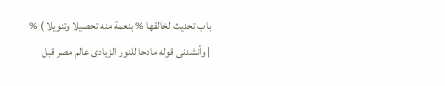باب تحديث لخالقها % بنعمة منه تحصيلا وتنويلا ) % | وأنشدنى قوله مادحا للنور الزيادى عالم مصر قبل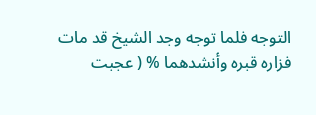التوجه فلما توجه وجد الشيخ قد مات فزاره قبره وأنشدهما % ( عجبت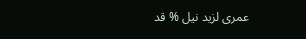عمرى لزيد نيل % قد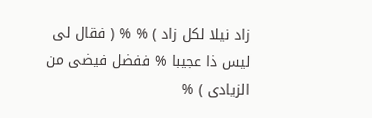زاد نيلا لكل زاد ) % % ( فقال لى ليس ذا عجيبا % ففضل فيضى من الزيادى ) %